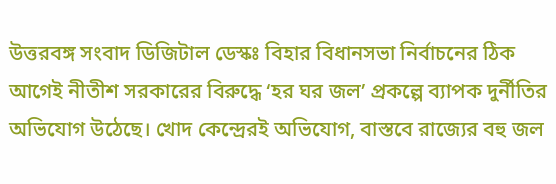উত্তরবঙ্গ সংবাদ ডিজিটাল ডেস্কঃ বিহার বিধানসভা নির্বাচনের ঠিক আগেই নীতীশ সরকারের বিরুদ্ধে ‘হর ঘর জল’ প্রকল্পে ব্যাপক দুর্নীতির অভিযোগ উঠেছে। খোদ কেন্দ্রেরই অভিযোগ, বাস্তবে রাজ্যের বহু জল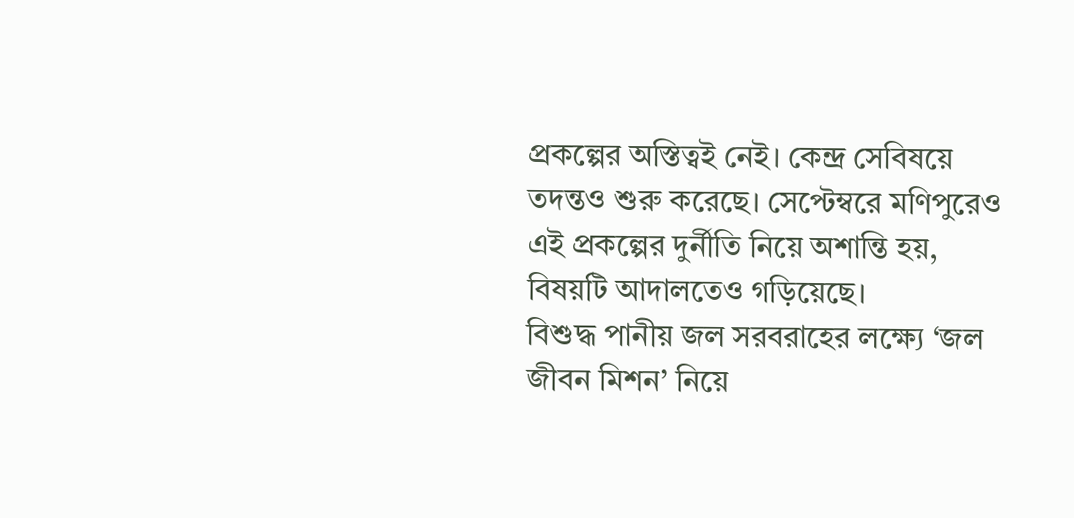প্রকল্পের অস্তিত্বই নেই। কেন্দ্র সেবিষয়ে তদন্তও শুরু করেছে। সেপ্টেম্বরে মণিপুরেও এই প্রকল্পের দুর্নীতি নিয়ে অশান্তি হয়, বিষয়টি আদালতেও গড়িয়েছে।
বিশুদ্ধ পানীয় জল সরবরাহের লক্ষ্যে ‘জল জীবন মিশন’ নিয়ে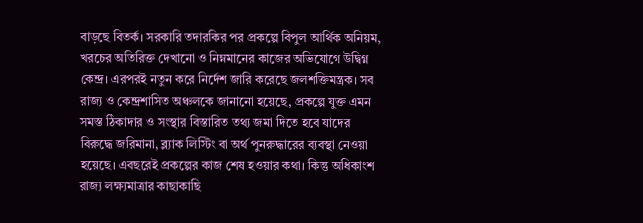বাড়ছে বিতর্ক। সরকারি তদারকির পর প্রকল্পে বিপুল আর্থিক অনিয়ম, খরচের অতিরিক্ত দেখানো ও নিম্নমানের কাজের অভিযোগে উদ্বিগ্ন কেন্দ্র। এরপরই নতুন করে নির্দেশ জারি করেছে জলশক্তিমন্ত্রক। সব রাজ্য ও কেন্দ্রশাসিত অঞ্চলকে জানানো হয়েছে, প্রকল্পে যুক্ত এমন সমস্ত ঠিকাদার ও সংস্থার বিস্তারিত তথ্য জমা দিতে হবে যাদের বিরুদ্ধে জরিমানা, ব্ল্যাক লিস্টিং বা অর্থ পুনরুদ্ধারের ব্যবস্থা নেওয়া হয়েছে। এবছরেই প্রকল্পের কাজ শেষ হওয়ার কথা। কিন্তু অধিকাংশ রাজ্য লক্ষ্যমাত্রার কাছাকাছি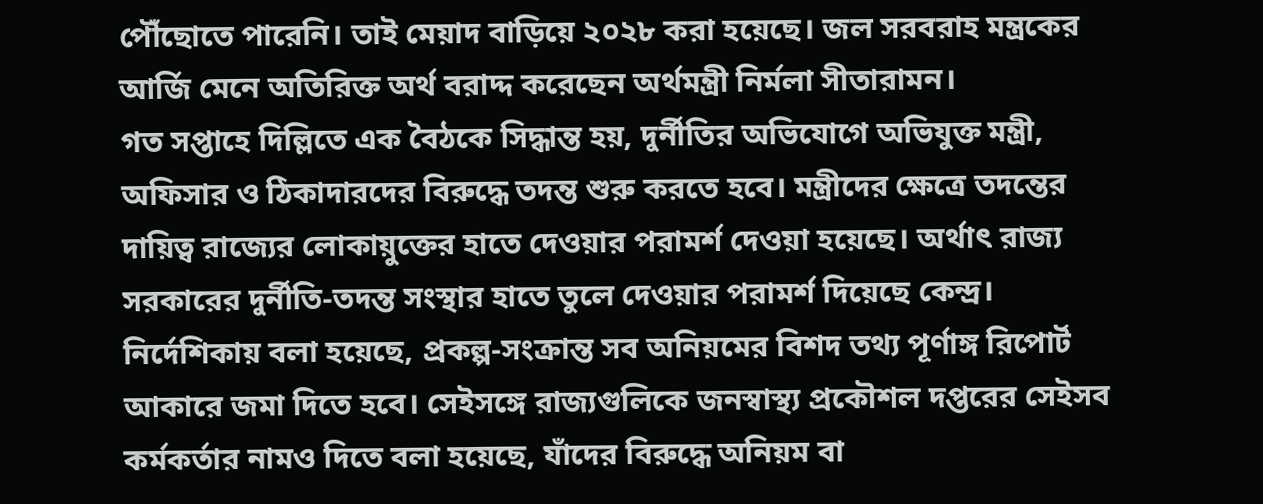পৌঁছোতে পারেনি। তাই মেয়াদ বাড়িয়ে ২০২৮ করা হয়েছে। জল সরবরাহ মন্ত্রকের আর্জি মেনে অতিরিক্ত অর্থ বরাদ্দ করেছেন অর্থমন্ত্রী নির্মলা সীতারামন।
গত সপ্তাহে দিল্লিতে এক বৈঠকে সিদ্ধান্ত হয়, দুর্নীতির অভিযোগে অভিযুক্ত মন্ত্রী, অফিসার ও ঠিকাদারদের বিরুদ্ধে তদন্ত শুরু করতে হবে। মন্ত্রীদের ক্ষেত্রে তদন্তের দায়িত্ব রাজ্যের লোকায়ুক্তের হাতে দেওয়ার পরামর্শ দেওয়া হয়েছে। অর্থাৎ রাজ্য সরকারের দুর্নীতি-তদন্ত সংস্থার হাতে তুলে দেওয়ার পরামর্শ দিয়েছে কেন্দ্র। নির্দেশিকায় বলা হয়েছে, প্রকল্প-সংক্রান্ত সব অনিয়মের বিশদ তথ্য পূর্ণাঙ্গ রিপোর্ট আকারে জমা দিতে হবে। সেইসঙ্গে রাজ্যগুলিকে জনস্বাস্থ্য প্রকৌশল দপ্তরের সেইসব কর্মকর্তার নামও দিতে বলা হয়েছে, যাঁদের বিরুদ্ধে অনিয়ম বা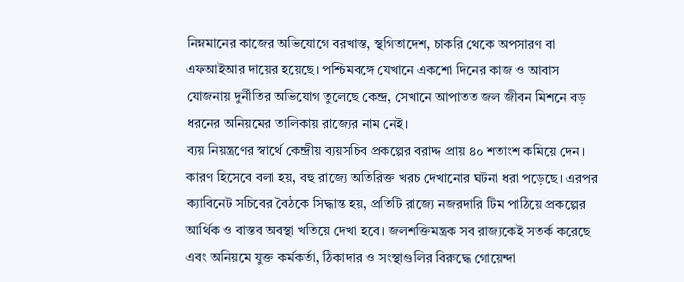নিম্নমানের কাজের অভিযোগে বরখাস্ত, স্থগিতাদেশ, চাকরি থেকে অপসারণ বা এফআইআর দায়ের হয়েছে। পশ্চিমবঙ্গে যেখানে একশো দিনের কাজ ও আবাস যোজনায় দুর্নীতির অভিযোগ তুলেছে কেন্দ্র, সেখানে আপাতত জল জীবন মিশনে বড় ধরনের অনিয়মের তালিকায় রাজ্যের নাম নেই।
ব্যয় নিয়ন্ত্রণের স্বার্থে কেন্দ্রীয় ব্যয়সচিব প্রকল্পের বরাদ্দ প্রায় ৪০ শতাংশ কমিয়ে দেন। কারণ হিসেবে বলা হয়, বহু রাজ্যে অতিরিক্ত খরচ দেখানোর ঘটনা ধরা পড়েছে। এরপর ক্যাবিনেট সচিবের বৈঠকে সিদ্ধান্ত হয়, প্রতিটি রাজ্যে নজরদারি টিম পাঠিয়ে প্রকল্পের আর্থিক ও বাস্তব অবস্থা খতিয়ে দেখা হবে। জলশক্তিমন্ত্রক সব রাজ্যকেই সতর্ক করেছে এবং অনিয়মে যুক্ত কর্মকর্তা, ঠিকাদার ও সংস্থাগুলির বিরুদ্ধে গোয়েন্দা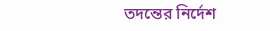তদন্তের নির্দেশ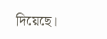দিয়েছে।